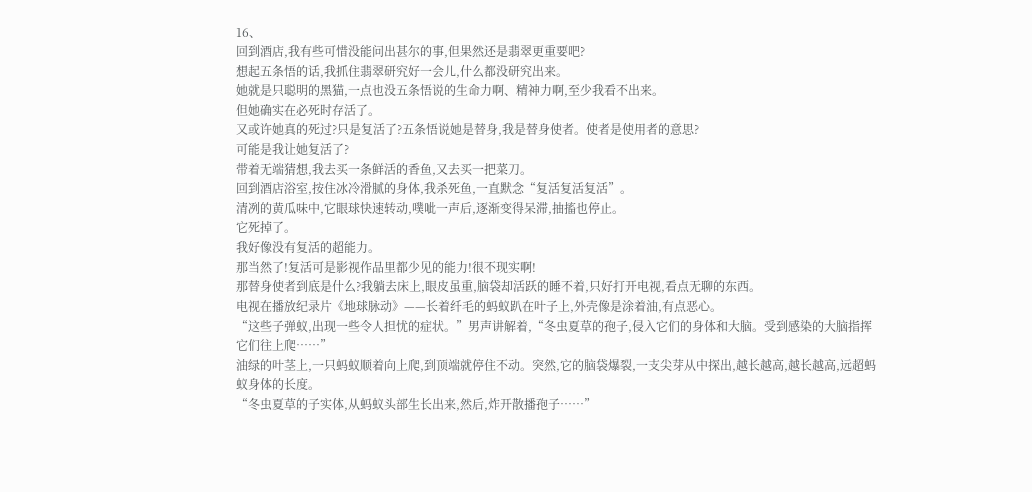16、
回到酒店,我有些可惜没能问出甚尔的事,但果然还是翡翠更重要吧?
想起五条悟的话,我抓住翡翠研究好一会儿,什么都没研究出来。
她就是只聪明的黑猫,一点也没五条悟说的生命力啊、精神力啊,至少我看不出来。
但她确实在必死时存活了。
又或许她真的死过?只是复活了?五条悟说她是替身,我是替身使者。使者是使用者的意思?
可能是我让她复活了?
带着无端猜想,我去买一条鲜活的香鱼,又去买一把菜刀。
回到酒店浴室,按住冰冷滑腻的身体,我杀死鱼,一直默念“复活复活复活”。
清冽的黄瓜味中,它眼球快速转动,噗呲一声后,逐渐变得呆滞,抽搐也停止。
它死掉了。
我好像没有复活的超能力。
那当然了!复活可是影视作品里都少见的能力!很不现实啊!
那替身使者到底是什么?我躺去床上,眼皮虽重,脑袋却活跃的睡不着,只好打开电视,看点无聊的东西。
电视在播放纪录片《地球脉动》——长着纤毛的蚂蚁趴在叶子上,外壳像是涂着油,有点恶心。
“这些子弹蚁,出现一些令人担忧的症状。”男声讲解着,“冬虫夏草的孢子,侵入它们的身体和大脑。受到感染的大脑指挥它们往上爬……”
油绿的叶茎上,一只蚂蚁顺着向上爬,到顶端就停住不动。突然,它的脑袋爆裂,一支尖芽从中探出,越长越高,越长越高,远超蚂蚁身体的长度。
“冬虫夏草的子实体,从蚂蚁头部生长出来,然后,炸开散播孢子……”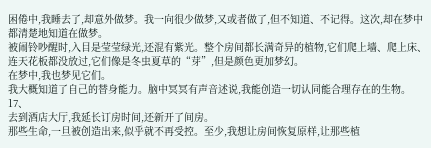困倦中,我睡去了,却意外做梦。我一向很少做梦,又或者做了,但不知道、不记得。这次,却在梦中都清楚地知道在做梦。
被闹铃吵醒时,入目是莹莹绿光,还混有紫光。整个房间都长满奇异的植物,它们爬上墙、爬上床、连天花板都没放过,它们像是冬虫夏草的“芽”,但是颜色更加梦幻。
在梦中,我也梦见它们。
我大概知道了自己的替身能力。脑中冥冥有声音述说,我能创造一切认同能合理存在的生物。
17、
去到酒店大厅,我延长订房时间,还新开了间房。
那些生命,一旦被创造出来,似乎就不再受控。至少,我想让房间恢复原样,让那些植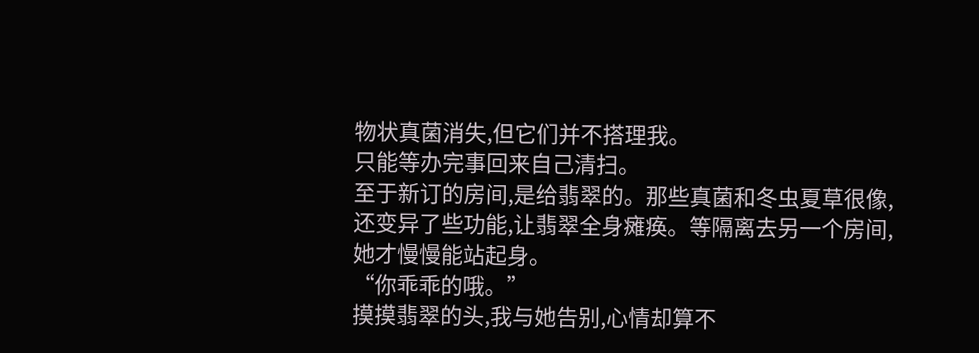物状真菌消失,但它们并不搭理我。
只能等办完事回来自己清扫。
至于新订的房间,是给翡翠的。那些真菌和冬虫夏草很像,还变异了些功能,让翡翠全身瘫痪。等隔离去另一个房间,她才慢慢能站起身。
“你乖乖的哦。”
摸摸翡翠的头,我与她告别,心情却算不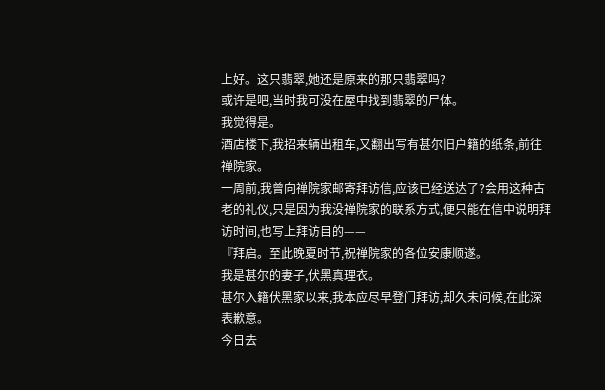上好。这只翡翠,她还是原来的那只翡翠吗?
或许是吧,当时我可没在屋中找到翡翠的尸体。
我觉得是。
酒店楼下,我招来辆出租车,又翻出写有甚尔旧户籍的纸条,前往禅院家。
一周前,我曾向禅院家邮寄拜访信,应该已经送达了?会用这种古老的礼仪,只是因为我没禅院家的联系方式,便只能在信中说明拜访时间,也写上拜访目的——
『拜启。至此晚夏时节,祝禅院家的各位安康顺遂。
我是甚尔的妻子,伏黑真理衣。
甚尔入籍伏黑家以来,我本应尽早登门拜访,却久未问候,在此深表歉意。
今日去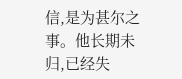信,是为甚尔之事。他长期未归,已经失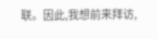联。因此,我想前来拜访,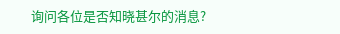询问各位是否知晓甚尔的消息?